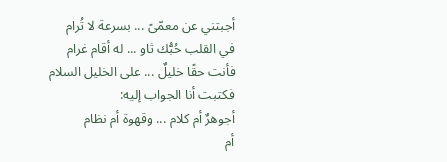أجبتني عن معمّىً ... بسرعة لا تُرام
في القلب حُبُّك ثاو ... له أقام غرام
فأنت حقًا خليلٌ ... على الخليل السلام
فكتبت أنا الجواب إليه:
أجوهرٌ أم كلام ... وقهوة أم نظام
أم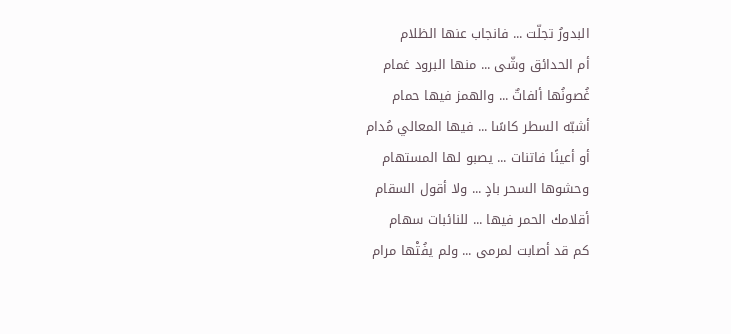البدورُ تجلّت ... فانجاب عنها الظلام
أم الحدائق وشّى ... منها البرود غمام
غُصونُها ألفاتٌ ... والهمز فيها حمام
أشبّه السطر كاسًا ... فيها المعالي مُدام
أو أعينًا فاتنات ... يصبو لها المستهام
وحشوها السحر بادٍ ... ولا أقول السقام
أقلامك الحمر فيها ... للنائبات سهام
كم قد أصابت لمرمى ... ولم يفُتْها مرام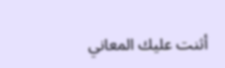أثنت عليك المعاني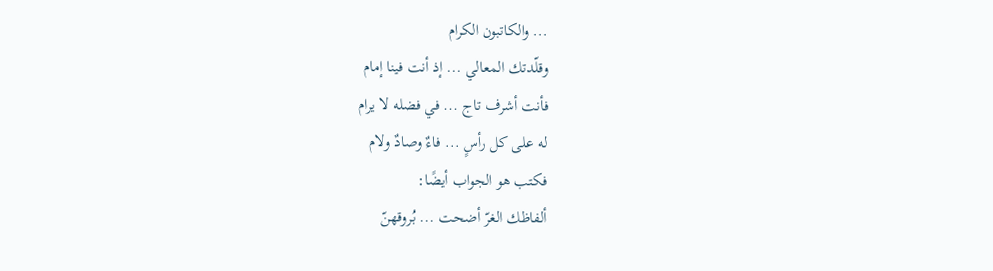... والكاتبون الكرام
وقلّدتك المعالي ... إذ أنت فينا إمام
فأنت أشرف تاج ... في فضله لا يرام
له على كل رأسٍ ... فاءٌ وصادٌ ولام
فكتب هو الجواب أيضًا:
ألفاظك الغرّ أضحت ... بُروقهنّ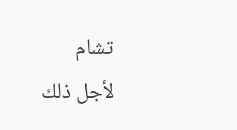تشام
لأجل ذلك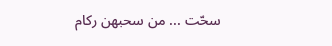سحّت ... من سحبهن ركام